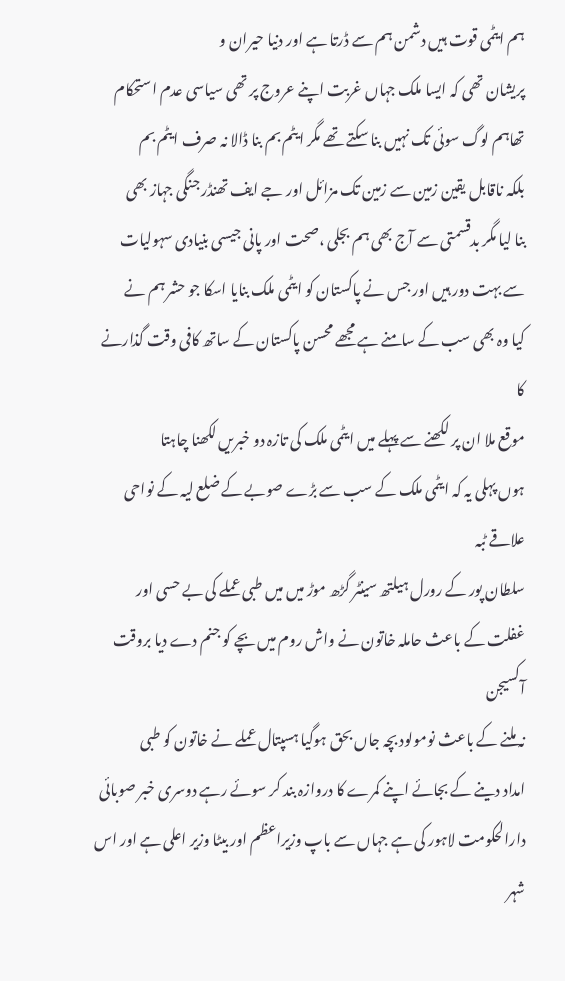ہم ایٹمی قوت ہیں دشمن ہم سے ڈرتا ہے اور دنیا حیران و
پریشان تھی کہ ایسا ملک جہاں غربت اپنے عروج پر تھی سیاسی عدم استحکام
تھاہم لوگ سوئی تک نہیں بنا سکتے تھے مگر ایٹم بم بنا ڈالا نہ صرف ایٹم بم
بلکہ ناقابل یقین زمین سے زمین تک مزائل اور جے ایف تھنڈر جنگی جہاز بھی
بنا لیا مگر بدقسمتی سے آج بھی ہم بجلی ،صحت اور پانی جیسی بنیادی سہولیات
سے بہت دور ہیں اور جس نے پاکستان کو ایٹمی ملک بنایا اسکا جو حشر ہم نے
کیا وہ بھی سب کے سامنے ہے مجھے محسن پاکستان کے ساتھ کافی وقت گذارنے کا
موقع ملا ان پر لکھنے سے پہلے میں ایٹمی ملک کی تازہ دو خبریں لکھنا چاہتا
ہوں پہلی یہ کہ ایٹمی ملک کے سب سے بڑے صوبے کے ضلع لیہ کے نواحی علاقے ٹبہ
سلطان پور کے رورل ہیلتھ سینٹر گڑھ موڑ میں میں طبی عملے کی بے حسی اور
غفلت کے باعث حاملہ خاتون نے واش روم میں بچے کو جنم دے دیا بروقت آکسیجن
نہ ملنے کے باعث نومولود بچہ جاں بحق ہوگیا ہسپتال عملے نے خاتون کو طبی
امداد دینے کے بجائے اپنے کمرے کا دروازہ بند کر سوئے رہے دوسری خبر صوبائی
دارالحکومت لاہور کی ہے جہاں سے باپ وزیراعظم اور بیٹا وزیر اعلی ہے اور اس
شہر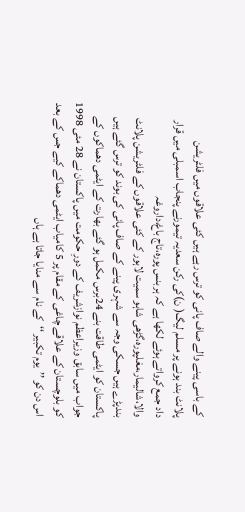کے باسی پینے والے صاف پانی کو ترس رہے ہیں کئی علاقوں میں فلٹریشن
پلانٹ بند ہونے پر مسلم لیگ( ن)کی رکن سعدیہ تیمورنے پنجاب اسمبلی میں قرار
داد جمع کرواتے ہوئے لکھا ہے کہ ہربنس پورہ،تاج باغ،داروغہ
والا،شالیمار،مغلپورہ،گڑھی شاہو سمیت لاہور کے کئی علاقوں کے فلٹریشن پلانٹ
بندپڑے ہیں جسکی وجہ سے شہری پینے کے صاف پانی کی بوند کو ترس گئے ہیں
پاکستان کو ایٹمی طاقت بنے 24برس مکمل ہو گئے بھارت کے ایٹمی دھماکوں کے
جواب میں سابق وزیراعظم نوازشریف کے دورِ حکومت میں پاکستان نے 28 مئی 1998
کو بلوچستان کے علاقے چاغی کے مقام پر 5 کامیاب ایٹمی دھماکے کیے جس کے بعد
اس دن کو ’’یوم تکبیر ‘‘کے نام سے منایا جاتا ہے ہاں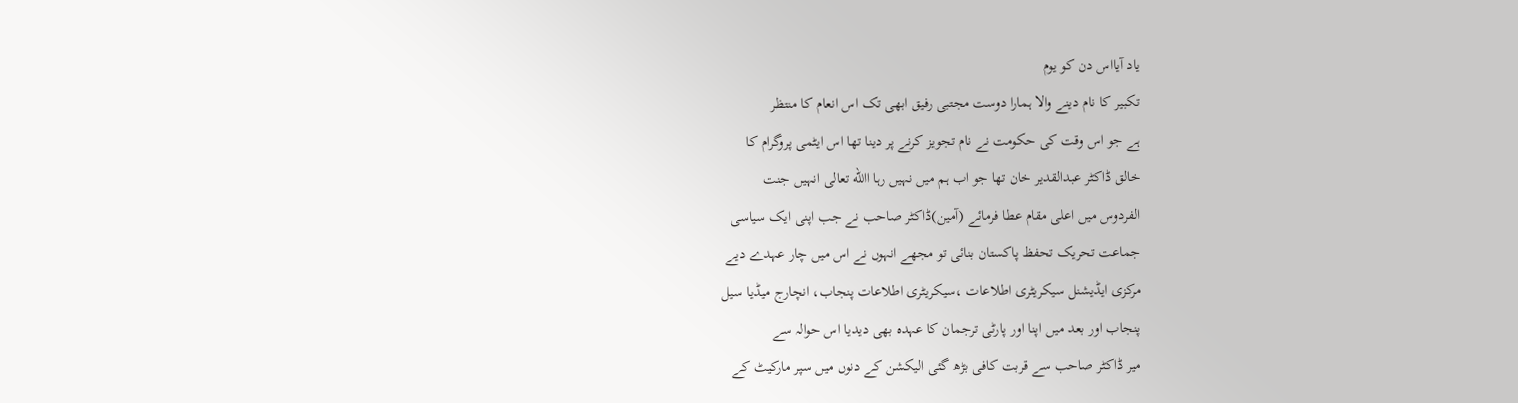یاد آیااس دن کو یوم
تکبیر کا نام دینے والا ہمارا دوست مجتبی رفیق ابھی تک اس انعام کا منتظر
ہے جو اس وقت کی حکومت نے نام تجویز کرنے پر دینا تھا اس ایٹمی پروگرام کا
خالق ڈاکٹر عبدالقدیر خان تھا جو اب ہم میں نہیں رہا االله تعالی انہیں جنت
الفردوس میں اعلی مقام عطا فرمائے (آمین)ڈاکٹر صاحب نے جب اپنی ایک سیاسی
جماعت تحریک تحفظ پاکستان بنائی تو مجھے انہوں نے اس میں چار عہدے دیے
مرکزی ایڈیشنل سیکریٹری اطلاعات ،سیکریٹری اطلاعات پنجاب، انچارج میڈیا سیل
پنجاب اور بعد میں اپنا اور پارٹی ترجمان کا عہدہ بھی دیدیا اس حوالہ سے
میر ڈاکٹر صاحب سے قربت کافی بڑھ گئی الیکشن کے دنوں میں سپر مارکیٹ کے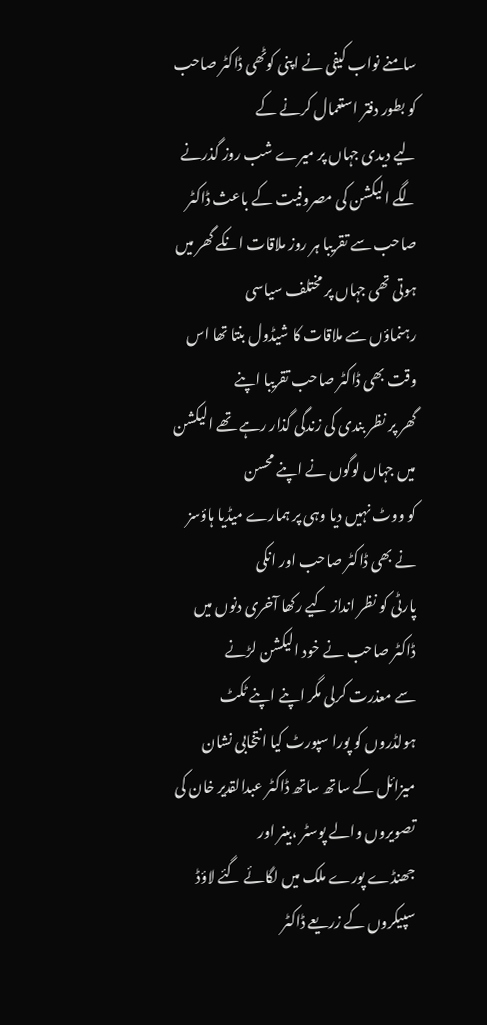سامنے نواب کیفی نے اپنی کوٹھی ڈاکٹر صاحب کو بطور دفتر استعمال کرنے کے
لیے دیدی جہاں پر میرے شب روز گذرنے لگے الیکشن کی مصروفیت کے باعث ڈاکٹر
صاحب سے تقریبا ہر روز ملاقات انکے گھر میں ہوتی تھی جہاں پر مختلف سیاسی
رہنماؤں سے ملاقات کا شیڈول بنتا تھا اس وقت بھی ڈاکٹر صاحب تقریبا اپنے
گھر پر نظر بندی کی زندگی گذار رہے تھے الیکشن میں جہاں لوگوں نے اپنے محسن
کو ووٹ نہیں دیا وہی پر ہمارے میڈیا ہاؤسز نے بھی ڈاکٹر صاحب اور انکی
پارٹی کو نظر انداز کیے رکھا آخری دنوں میں ڈاکٹر صاحب نے خود الیکشن لڑنے
سے معذرت کرلی مگر اپنے اپنے ٹکٹ ہولڈروں کو پورا سپورٹ کیا انتخابی نشان
میزائل کے ساتھ ساتھ ڈاکٹر عبدالقدیر خان کی تصویروں والے پوسٹر ،بینر اور
جھنڈے پورے ملک میں لگائے گئے لاؤڈ سپیکروں کے زریعے ڈاکٹر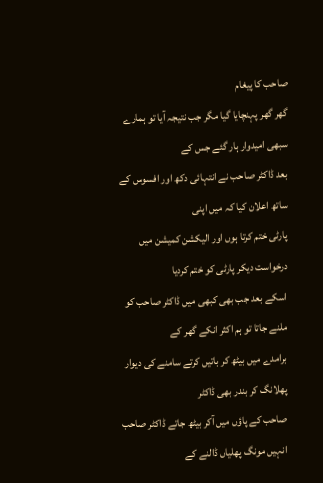صاحب کا پیغام
گھر گھر پہنچایا گیا مگر جب نتیجہ آیا تو ہمارے سبھی امیدوار ہار گئے جس کے
بعد ڈاکٹر صاحب نے انتہائی دکھ اور افسوس کے ساتھ اعلان کیا کہ میں اپنی
پارٹی ختم کرتا ہوں اور الیکشن کمیشن میں درخواست دیکر پارٹی کو ختم کردیا
اسکے بعد جب بھی کبھی میں ڈاکٹر صاحب کو ملنے جاتا تو ہم اکثر انکے گھر کے
برامدے میں بیٹھ کر باتیں کرتے سامنے کی دیوار پھلانگ کر بندر بھی ڈاکٹر
صاحب کے پاؤں میں آکر بیٹھ جاتے ڈاکٹر صاحب انہیں مونگ پھلیاں ڈالنے کے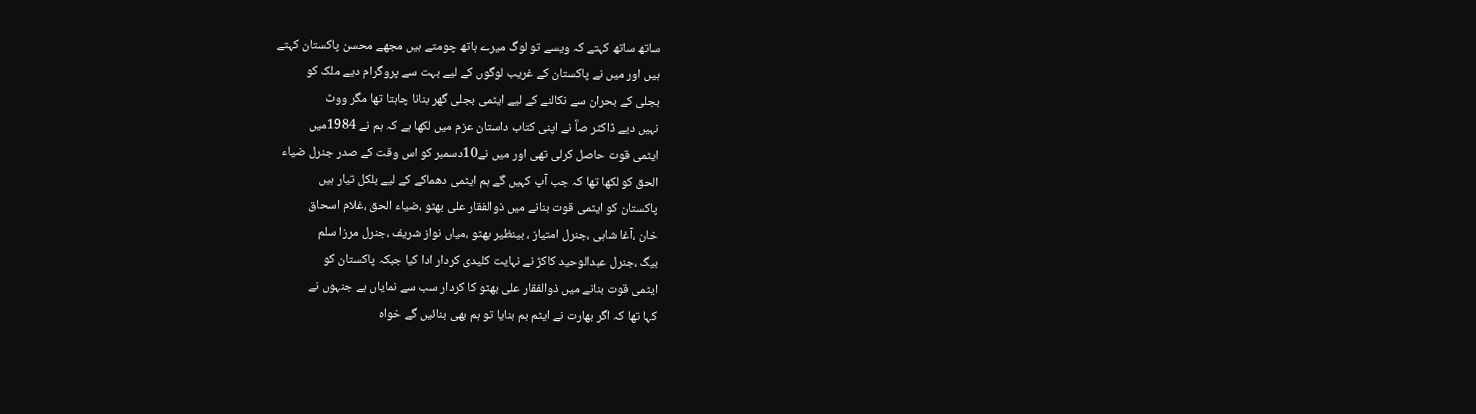ساتھ ساتھ کہتے کہ ویسے تو لوگ میرے ہاتھ چومتے ہیں مجھے محسن پاکستان کہتے
ہیں اور میں نے پاکستان کے غریب لوگوں کے لیے بہت سے پروگرام دیے ملک کو
بجلی کے بحران سے نکالنے کے لیے ایٹمی بجلی گھر بنانا چاہتا تھا مگر ووٹ
نہیں دیے ڈاکٹر صاؓ نے اپنی کتاب داستان عزم میں لکھا ہے کہ ہم نے 1984میں
ایٹمی قوت حاصل کرلی تھی اور میں نے10دسمبر کو اس وقت کے صدر جنرل ضیاء
الحق کو لکھا تھا کہ جب آپ کہیں گے ہم ایٹمی دھماکے کے لیے بلکل تیار ہیں
پاکستان کو ایٹمی قوت بنانے میں ذوالفقار علی بھٹو ،ضیاء الحق ،غلام اسحاق
خان ،آغا شاہی ،جنرل امتیاز ، بینظیر بھٹو ،میاں نواز شریف ،جنرل مرزا سلم
بیگ ،جنرل عبدالوحید کاکڑ نے نہایت کلیدی کردار ادا کیا جبکہ پاکستان کو
ایٹمی قوت بنانے میں ذوالفقار علی بھٹو کا کردار سب سے نمایاں ہے جنہوں نے
کہا تھا کہ اگر بھارت نے ایٹم بم بنایا تو ہم بھی بنائیں گے خواہ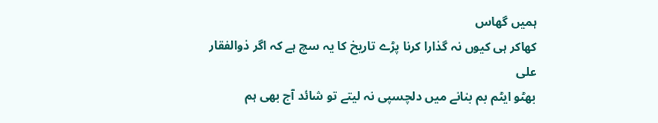ہمیں گھاس
کھاکر ہی کیوں نہ گذارا کرنا پڑے تاریخ کا یہ سچ ہے کہ اگر ذوالفقار علی
بھٹو ایٹم بم بنانے میں دلچسپی نہ لیتے تو شائد آج بھی ہم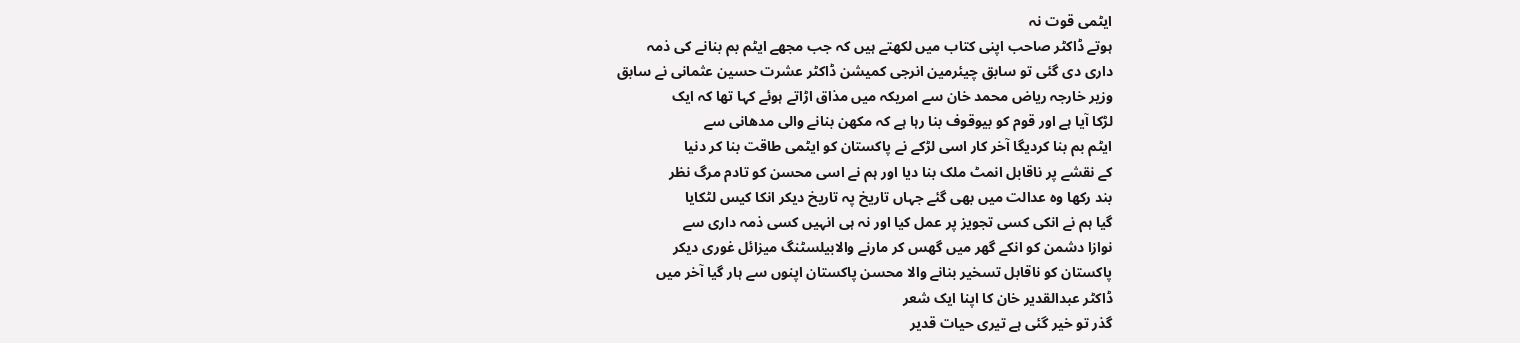ایٹمی قوت نہ
ہوتے ڈاکٹر صاحب اپنی کتاب میں لکھتے ہیں کہ جب مجھے ایٹم بم بنانے کی ذمہ
داری دی گئی تو سابق چیئرمین انرجی کمیشن ڈاکٹر عشرت حسین عثمانی نے سابق
وزیر خارجہ ریاض محمد خان سے امریکہ میں مذاق اڑاتے ہوئے کہا تھا کہ ایک
لڑکا آیا ہے اور قوم کو بیوقوف بنا رہا ہے کہ مکھن بنانے والی مدھانی سے
ایٹم بم بنا کردیگا آخر کار اسی لڑکے نے پاکستان کو ایٹمی طاقت بنا کر دنیا
کے نقشے پر ناقابل انمٹ ملک بنا دیا اور ہم نے اسی محسن کو تادم مرگ نظر
بند رکھا وہ عدالت میں بھی گئے جہاں تاریخ پہ تاریخ دیکر انکا کیس لٹکایا
گیا ہم نے انکی کسی تجویز پر عمل کیا اور نہ ہی انہیں کسی ذمہ داری سے
نوازا دشمن کو انکے گھر میں گھس کر مارنے والابیلسٹنگ میزائل غوری دیکر
پاکستان کو ناقابل تسخیر بنانے والا محسن پاکستان اپنوں سے ہار گیا آخر میں
ڈاکٹر عبدالقدیر خان کا اپنا ایک شعر
گذر تو خیر گئی ہے تیری حیات قدیر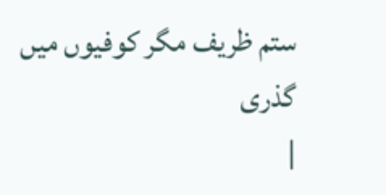ستم ظریف مگر کوفیوں میں گذری
|